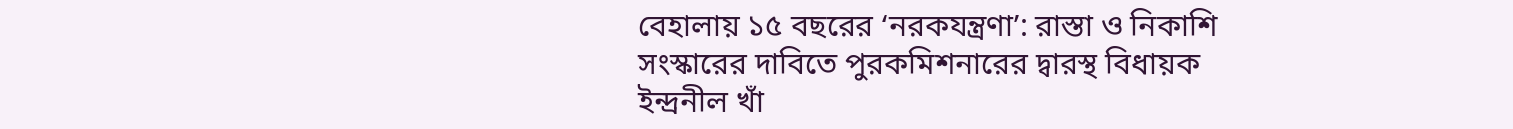বেহালায় ১৫ বছরের ‘নরকযন্ত্রণা’: রাস্তা ও নিকাশি সংস্কারের দাবিতে পুরকমিশনারের দ্বারস্থ বিধায়ক ইন্দ্রনীল খাঁ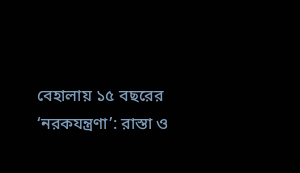বেহালায় ১৫ বছরের ‘নরকযন্ত্রণা’: রাস্তা ও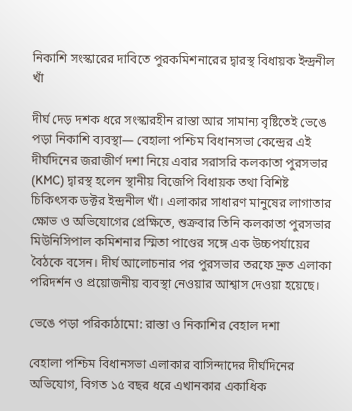নিকাশি সংস্কারের দাবিতে পুরকমিশনারের দ্বারস্থ বিধায়ক ইন্দ্রনীল খাঁ

দীর্ঘ দেড় দশক ধরে সংস্কারহীন রাস্তা আর সামান্য বৃষ্টিতেই ভেঙে পড়া নিকাশি ব্যবস্থা— বেহালা পশ্চিম বিধানসভা কেন্দ্রের এই দীর্ঘদিনের জরাজীর্ণ দশা নিয়ে এবার সরাসরি কলকাতা পুরসভার (KMC) দ্বারস্থ হলেন স্থানীয় বিজেপি বিধায়ক তথা বিশিষ্ট চিকিৎসক ডক্টর ইন্দ্রনীল খাঁ। এলাকার সাধারণ মানুষের লাগাতার ক্ষোভ ও অভিযোগের প্রেক্ষিতে, শুক্রবার তিনি কলকাতা পুরসভার মিউনিসিপাল কমিশনার স্মিতা পাণ্ডের সঙ্গে এক উচ্চপর্যায়ের বৈঠকে বসেন। দীর্ঘ আলোচনার পর পুরসভার তরফে দ্রুত এলাকা পরিদর্শন ও প্রয়োজনীয় ব্যবস্থা নেওয়ার আশ্বাস দেওয়া হয়েছে।

ভেঙে পড়া পরিকাঠামো: রাস্তা ও নিকাশির বেহাল দশা

বেহালা পশ্চিম বিধানসভা এলাকার বাসিন্দাদের দীর্ঘদিনের অভিযোগ, বিগত ১৫ বছর ধরে এখানকার একাধিক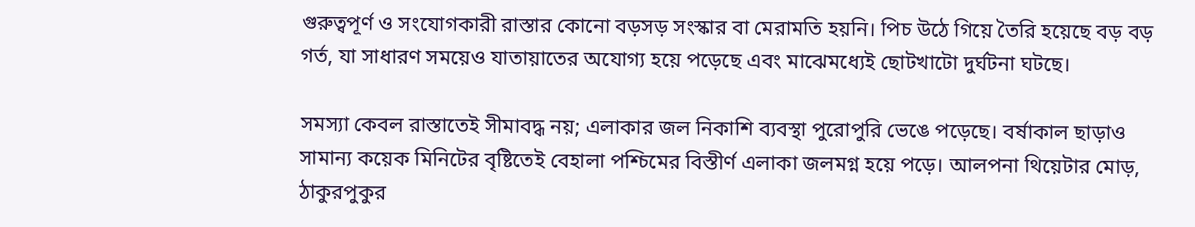গুরুত্বপূর্ণ ও সংযোগকারী রাস্তার কোনো বড়সড় সংস্কার বা মেরামতি হয়নি। পিচ উঠে গিয়ে তৈরি হয়েছে বড় বড় গর্ত, যা সাধারণ সময়েও যাতায়াতের অযোগ্য হয়ে পড়েছে এবং মাঝেমধ্যেই ছোটখাটো দুর্ঘটনা ঘটছে।

সমস্যা কেবল রাস্তাতেই সীমাবদ্ধ নয়; এলাকার জল নিকাশি ব্যবস্থা পুরোপুরি ভেঙে পড়েছে। বর্ষাকাল ছাড়াও সামান্য কয়েক মিনিটের বৃষ্টিতেই বেহালা পশ্চিমের বিস্তীর্ণ এলাকা জলমগ্ন হয়ে পড়ে। আলপনা থিয়েটার মোড়, ঠাকুরপুকুর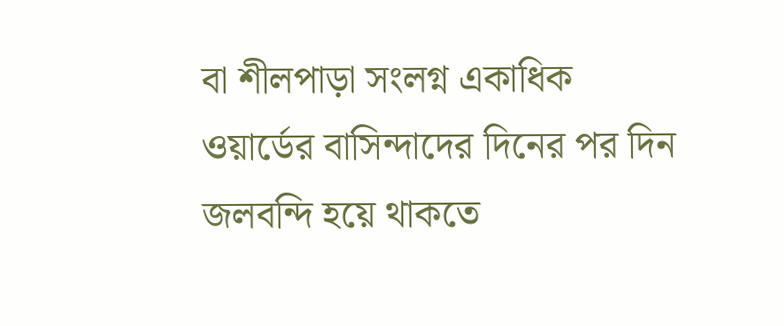বা শীলপাড়া সংলগ্ন একাধিক ওয়ার্ডের বাসিন্দাদের দিনের পর দিন জলবন্দি হয়ে থাকতে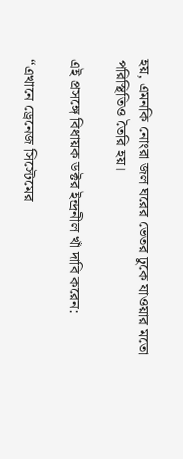হয়, এমনকি নোংরা জল ঘরের ভেতর ঢুকে যাওয়ার মতো পরিস্থিতিও তৈরি হয়।

এই প্রসঙ্গে বিধায়ক ডক্টর ইন্দ্রনীল খাঁ দাবি করেন:

“এখানে ড্রেনেজ সিস্টেমের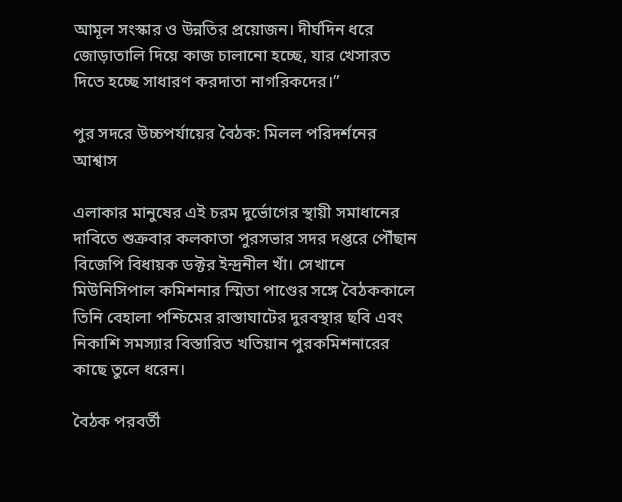আমূল সংস্কার ও উন্নতির প্রয়োজন। দীর্ঘদিন ধরে জোড়াতালি দিয়ে কাজ চালানো হচ্ছে, যার খেসারত দিতে হচ্ছে সাধারণ করদাতা নাগরিকদের।”

পুর সদরে উচ্চপর্যায়ের বৈঠক: মিলল পরিদর্শনের আশ্বাস

এলাকার মানুষের এই চরম দুর্ভোগের স্থায়ী সমাধানের দাবিতে শুক্রবার কলকাতা পুরসভার সদর দপ্তরে পৌঁছান বিজেপি বিধায়ক ডক্টর ইন্দ্রনীল খাঁ। সেখানে মিউনিসিপাল কমিশনার স্মিতা পাণ্ডের সঙ্গে বৈঠককালে তিনি বেহালা পশ্চিমের রাস্তাঘাটের দুরবস্থার ছবি এবং নিকাশি সমস্যার বিস্তারিত খতিয়ান পুরকমিশনারের কাছে তুলে ধরেন।

বৈঠক পরবর্তী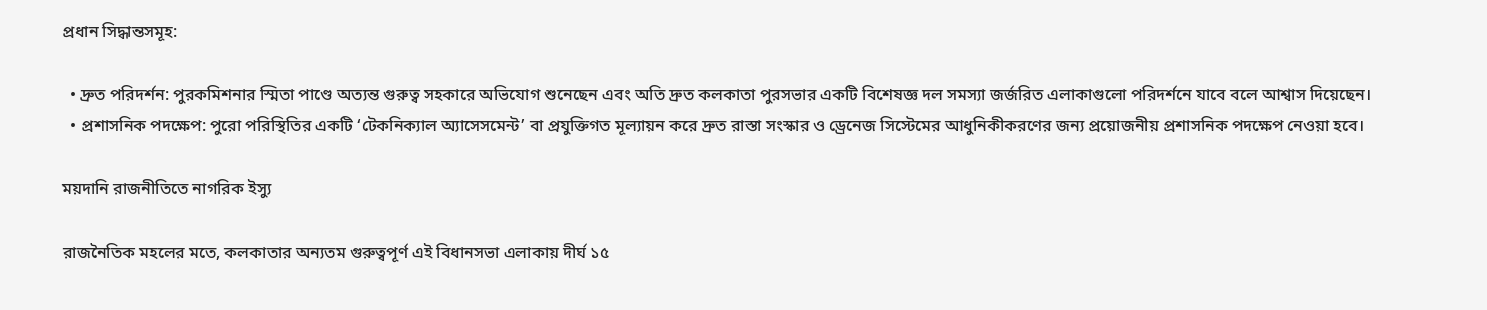প্রধান সিদ্ধান্তসমূহ:

  • দ্রুত পরিদর্শন: পুরকমিশনার স্মিতা পাণ্ডে অত্যন্ত গুরুত্ব সহকারে অভিযোগ শুনেছেন এবং অতি দ্রুত কলকাতা পুরসভার একটি বিশেষজ্ঞ দল সমস্যা জর্জরিত এলাকাগুলো পরিদর্শনে যাবে বলে আশ্বাস দিয়েছেন।
  • প্রশাসনিক পদক্ষেপ: পুরো পরিস্থিতির একটি ‘টেকনিক্যাল অ্যাসেসমেন্ট’ বা প্রযুক্তিগত মূল্যায়ন করে দ্রুত রাস্তা সংস্কার ও ড্রেনেজ সিস্টেমের আধুনিকীকরণের জন্য প্রয়োজনীয় প্রশাসনিক পদক্ষেপ নেওয়া হবে।

ময়দানি রাজনীতিতে নাগরিক ইস্যু

রাজনৈতিক মহলের মতে, কলকাতার অন্যতম গুরুত্বপূর্ণ এই বিধানসভা এলাকায় দীর্ঘ ১৫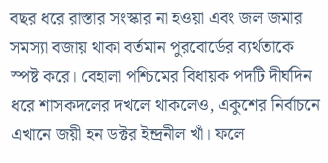বছর ধরে রাস্তার সংস্কার না হওয়া এবং জল জমার সমস্যা বজায় থাকা বর্তমান পুরবোর্ডের ব্যর্থতাকে স্পষ্ট করে। বেহালা পশ্চিমের বিধায়ক পদটি দীর্ঘদিন ধরে শাসকদলের দখলে থাকলেও, একুশের নির্বাচনে এখানে জয়ী হন ডক্টর ইন্দ্রনীল খাঁ। ফলে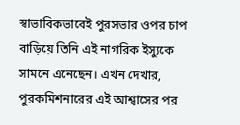স্বাভাবিকভাবেই পুরসভার ওপর চাপ বাড়িয়ে তিনি এই নাগরিক ইস্যুকে সামনে এনেছেন। এখন দেখার, পুরকমিশনারের এই আশ্বাসের পর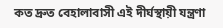কত দ্রুত বেহালাবাসী এই দীর্ঘস্থায়ী যন্ত্রণা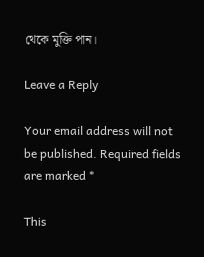থেকে মুক্তি পান।

Leave a Reply

Your email address will not be published. Required fields are marked *

This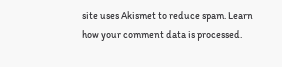site uses Akismet to reduce spam. Learn how your comment data is processed.